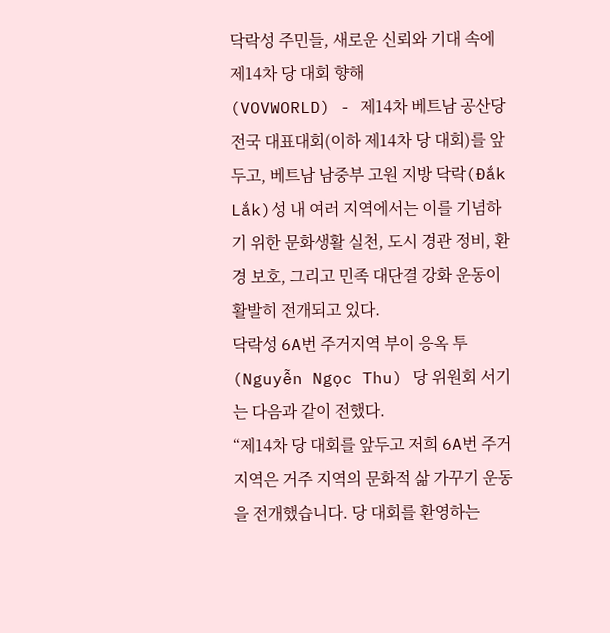닥락성 주민들, 새로운 신뢰와 기대 속에 제14차 당 대회 향해
(VOVWORLD) - 제14차 베트남 공산당 전국 대표대회(이하 제14차 당 대회)를 앞두고, 베트남 남중부 고원 지방 닥락(Đắk Lắk)성 내 여러 지역에서는 이를 기념하기 위한 문화생활 실천, 도시 경관 정비, 환경 보호, 그리고 민족 대단결 강화 운동이 활발히 전개되고 있다.
닥락성 6A번 주거지역 부이 응옥 투(Nguyễn Ngọc Thu) 당 위원회 서기는 다음과 같이 전했다.
“제14차 당 대회를 앞두고 저희 6A번 주거지역은 거주 지역의 문화적 삶 가꾸기 운동을 전개했습니다. 당 대회를 환영하는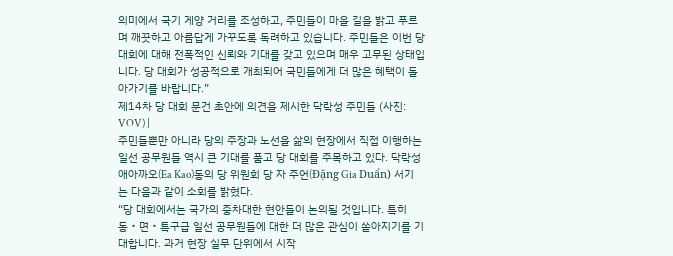의미에서 국기 게양 거리를 조성하고, 주민들이 마을 길을 밝고 푸르며 깨끗하고 아름답게 가꾸도록 독려하고 있습니다. 주민들은 이번 당 대회에 대해 전폭적인 신뢰와 기대를 갖고 있으며 매우 고무된 상태입니다. 당 대회가 성공적으로 개최되어 국민들에게 더 많은 혜택이 돌아가기를 바랍니다.”
제14차 당 대회 문건 초안에 의견을 제시한 닥락성 주민들 (사진: VOV) |
주민들뿐만 아니라 당의 주장과 노선을 삶의 현장에서 직접 이행하는 일선 공무원들 역시 큰 기대를 품고 당 대회를 주목하고 있다. 닥락성 애아까오(Ea Kao)동의 당 위원회 당 자 주언(Đặng Gia Duẩn) 서기는 다음과 같이 소회를 밝혔다.
“당 대회에서는 국가의 중차대한 현안들이 논의될 것입니다. 특히 동‧면‧특구급 일선 공무원들에 대한 더 많은 관심이 쏟아지기를 기대합니다. 과거 현장 실무 단위에서 시작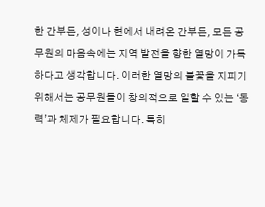한 간부든, 성이나 현에서 내려온 간부든, 모든 공무원의 마음속에는 지역 발전을 향한 열망이 가득하다고 생각합니다. 이러한 열망의 불꽃을 지피기 위해서는 공무원들이 창의적으로 일할 수 있는 ‘동력’과 체제가 필요합니다. 특히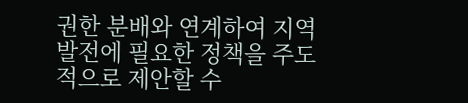권한 분배와 연계하여 지역 발전에 필요한 정책을 주도적으로 제안할 수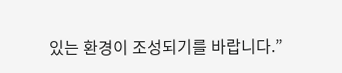있는 환경이 조성되기를 바랍니다.”